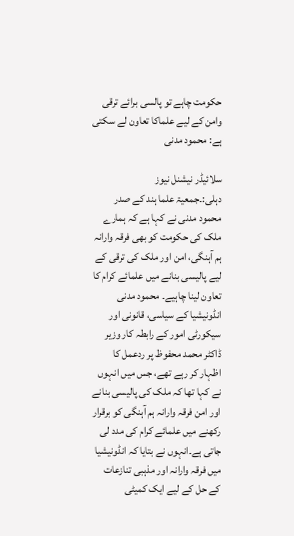حکومت چاہے تو پالسی برائے ترقی وامن کے لیے علماکا تعاون لے سکتی ہے: محمود مدنی

سلائیڈر نیشنل نیوز
دہلی:۔جمعیۃ علما ہند کے صدر محمود مدنی نے کہا ہے کہ ہمارے ملک کی حکومت کو بھی فرقہ وارانہ ہم آہنگی، امن اور ملک کی ترقی کے لیے پالیسی بنانے میں علمائے کرام کا تعاون لینا چاہیے۔ محمود مدنی انڈونیشیا کے سیاسی، قانونی اور سیکورٹی امور کے رابطہ کار وزیر ڈاکٹر محمد محفوظ پر ردعمل کا اظہار کر رہے تھے، جس میں انہوں نے کہا تھا کہ ملک کی پالیسی بنانے اور امن فرقہ وارانہ ہم آہنگی کو برقرار رکھنے میں علمائے کرام کی مدد لی جاتی ہے۔انہوں نے بتایا کہ انڈونیشیا میں فرقہ وارانہ اور مذہبی تنازعات کے حل کے لیے ایک کمیٹی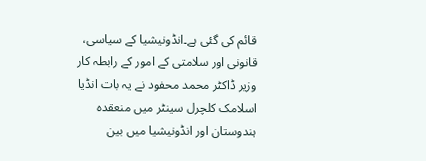قائم کی گئی ہے۔انڈونیشیا کے سیاسی، قانونی اور سلامتی کے امور کے رابطہ کار وزیر ڈاکٹر محمد محفود نے یہ بات انڈیا اسلامک کلچرل سینٹر میں منعقدہ ہندوستان اور انڈونیشیا میں بین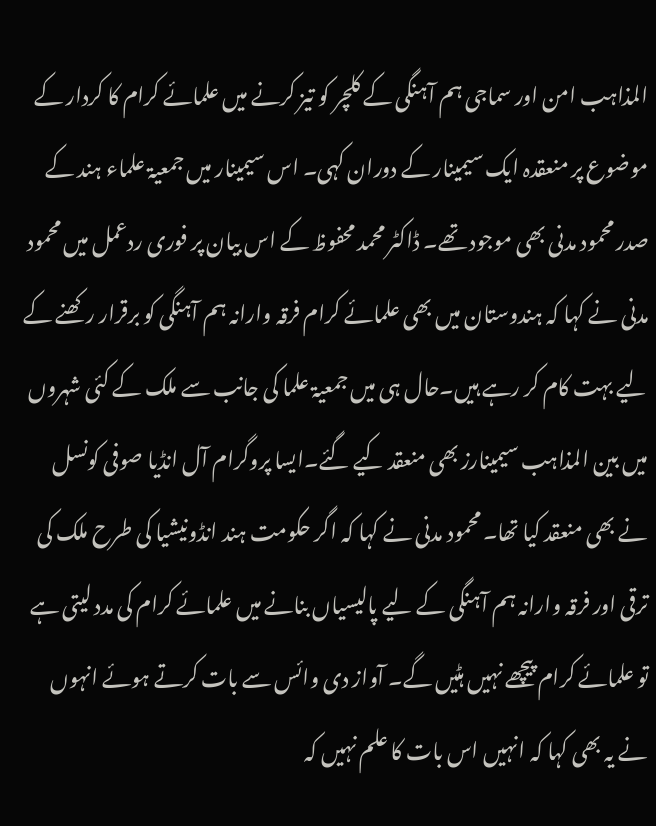المذاہب امن اور سماجی ہم آہنگی کے کلچر کو تیز کرنے میں علمائے کرام کا کردار کے موضوع پر منعقدہ ایک سیمینار کے دوران کہی۔ اس سیمینار میں جمعیۃ علماء ہند کے صدر محمود مدنی بھی موجود تھے۔ ڈاکٹر محمد محفوظ کے اس بیان پر فوری ردعمل میں محمود مدنی نے کہا کہ ہندوستان میں بھی علمائے کرام فرقہ وارانہ ہم آہنگی کو برقرار رکھنے کے لیے بہت کام کر رہے ہیں۔حال ہی میں جمعیۃ علما کی جانب سے ملک کے کئی شہروں میں بین المذاہب سیمینارز بھی منعقد کیے گئے۔ایسا پروگرام آل انڈیا صوفی کونسل نے بھی منعقد کیا تھا۔ محمود مدنی نے کہا کہ اگر حکومت ہند انڈونیشیا کی طرح ملک کی ترقی اور فرقہ وارانہ ہم آہنگی کے لیے پالیسیاں بنانے میں علمائے کرام کی مدد لیتی ہے تو علمائے کرام پیچھے نہیں ہٹیں گے۔ آواز دی وائس سے بات کرتے ہوئے انہوں نے یہ بھی کہا کہ انہیں اس بات کا علم نہیں کہ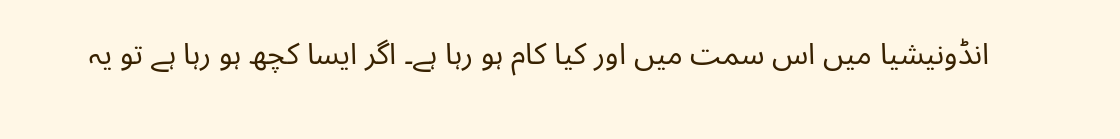انڈونیشیا میں اس سمت میں اور کیا کام ہو رہا ہے۔ اگر ایسا کچھ ہو رہا ہے تو یہ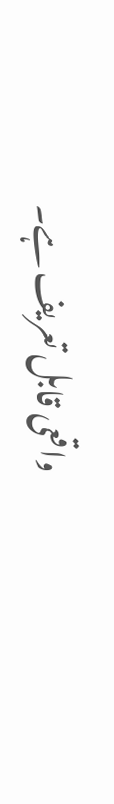واقعی قابل تعریف ہے۔